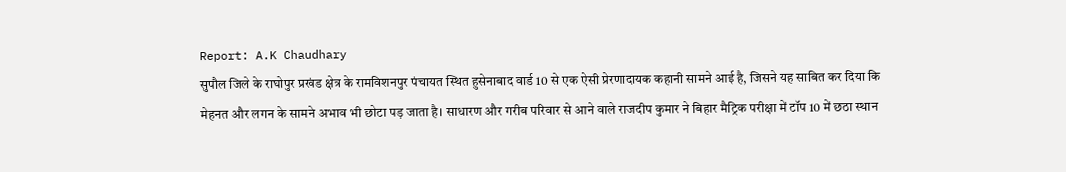Report: A.K Chaudhary
सुपौल जिले के राघोपुर प्रखंड क्षेत्र के रामविशनपुर पंचायत स्थित हुसेनाबाद वार्ड 10 से एक ऐसी प्रेरणादायक कहानी सामने आई है, जिसने यह साबित कर दिया कि मेहनत और लगन के सामने अभाव भी छोटा पड़ जाता है। साधारण और गरीब परिवार से आने वाले राजदीप कुमार ने बिहार मैट्रिक परीक्षा में टॉप 10 में छठा स्थान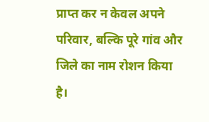प्राप्त कर न केवल अपने परिवार, बल्कि पूरे गांव और जिले का नाम रोशन किया है।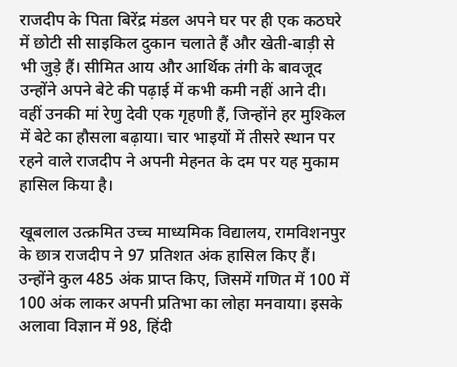राजदीप के पिता बिरेंद्र मंडल अपने घर पर ही एक कठघरे में छोटी सी साइकिल दुकान चलाते हैं और खेती-बाड़ी से भी जुड़े हैं। सीमित आय और आर्थिक तंगी के बावजूद उन्होंने अपने बेटे की पढ़ाई में कभी कमी नहीं आने दी। वहीं उनकी मां रेणु देवी एक गृहणी हैं, जिन्होंने हर मुश्किल में बेटे का हौसला बढ़ाया। चार भाइयों में तीसरे स्थान पर रहने वाले राजदीप ने अपनी मेहनत के दम पर यह मुकाम हासिल किया है।

खूबलाल उत्क्रमित उच्च माध्यमिक विद्यालय, रामविशनपुर के छात्र राजदीप ने 97 प्रतिशत अंक हासिल किए हैं। उन्होंने कुल 485 अंक प्राप्त किए, जिसमें गणित में 100 में 100 अंक लाकर अपनी प्रतिभा का लोहा मनवाया। इसके अलावा विज्ञान में 98, हिंदी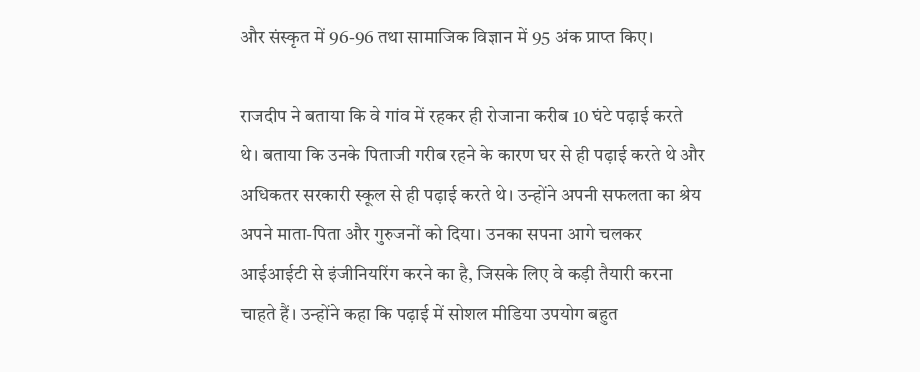और संस्कृत में 96-96 तथा सामाजिक विज्ञान में 95 अंक प्राप्त किए।

राजदीप ने बताया कि वे गांव में रहकर ही रोजाना करीब 10 घंटे पढ़ाई करते थे। बताया कि उनके पिताजी गरीब रहने के कारण घर से ही पढ़ाई करते थे और अधिकतर सरकारी स्कूल से ही पढ़ाई करते थे। उन्होंने अपनी सफलता का श्रेय अपने माता-पिता और गुरुजनों को दिया। उनका सपना आगे चलकर आईआईटी से इंजीनियरिंग करने का है, जिसके लिए वे कड़ी तैयारी करना चाहते हैं। उन्होंने कहा कि पढ़ाई में सोशल मीडिया उपयोग बहुत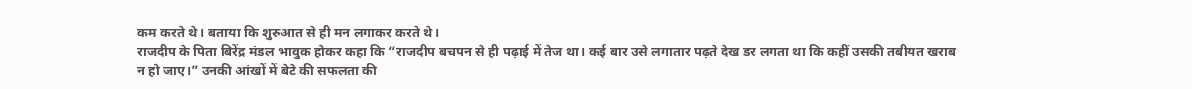कम करते थे। बताया कि शुरुआत से ही मन लगाकर करते थे।
राजदीप के पिता बिरेंद्र मंडल भावुक होकर कहा कि “राजदीप बचपन से ही पढ़ाई में तेज था। कई बार उसे लगातार पढ़ते देख डर लगता था कि कहीं उसकी तबीयत खराब न हो जाए।” उनकी आंखों में बेटे की सफलता की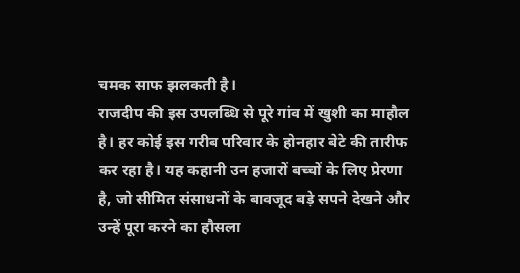चमक साफ झलकती है।
राजदीप की इस उपलब्धि से पूरे गांव में खुशी का माहौल है। हर कोई इस गरीब परिवार के होनहार बेटे की तारीफ कर रहा है। यह कहानी उन हजारों बच्चों के लिए प्रेरणा है, जो सीमित संसाधनों के बावजूद बड़े सपने देखने और उन्हें पूरा करने का हौसला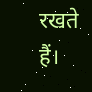रखते हैं।